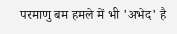परमाणु बम हमले में भी 'अभेद' है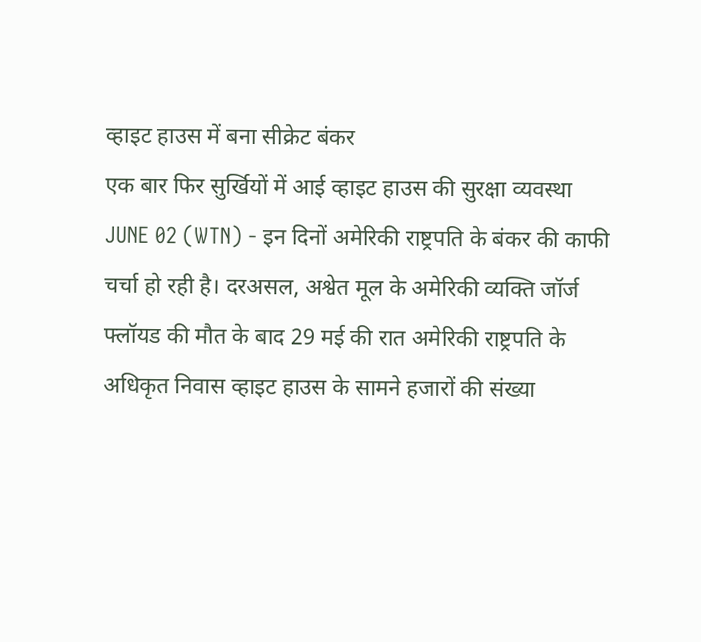व्हाइट हाउस में बना सीक्रेट बंकर
एक बार फिर सुर्खियों में आई व्हाइट हाउस की सुरक्षा व्यवस्था
JUNE 02 (WTN) - इन दिनों अमेरिकी राष्ट्रपति के बंकर की काफी चर्चा हो रही है। दरअसल, अश्वेत मूल के अमेरिकी व्यक्ति जॉर्ज फ्लॉयड की मौत के बाद 29 मई की रात अमेरिकी राष्ट्रपति के अधिकृत निवास व्हाइट हाउस के सामने हजारों की संख्या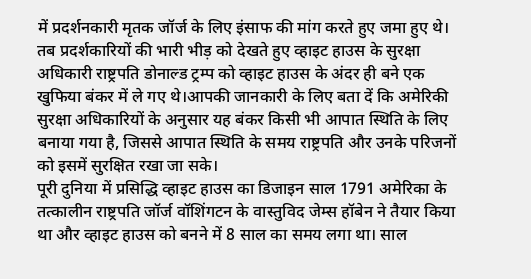में प्रदर्शनकारी मृतक जॉर्ज के लिए इंसाफ की मांग करते हुए जमा हुए थे। तब प्रदर्शकारियों की भारी भीड़ को देखते हुए व्हाइट हाउस के सुरक्षा अधिकारी राष्ट्रपति डोनाल्ड ट्रम्प को व्हाइट हाउस के अंदर ही बने एक खुफिया बंकर में ले गए थे।आपकी जानकारी के लिए बता दें कि अमेरिकी सुरक्षा अधिकारियों के अनुसार यह बंकर किसी भी आपात स्थिति के लिए बनाया गया है, जिससे आपात स्थिति के समय राष्ट्रपति और उनके परिजनों को इसमें सुरक्षित रखा जा सके।
पूरी दुनिया में प्रसिद्धि व्हाइट हाउस का डिजाइन साल 1791 अमेरिका के तत्कालीन राष्ट्रपति जॉर्ज वॉशिंगटन के वास्तुविद जेम्स हॉबेन ने तैयार किया था और व्हाइट हाउस को बनने में 8 साल का समय लगा था। साल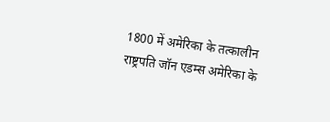1800 में अमेरिका के तत्कालीन राष्ट्रपति जॉन एडम्स अमेरिका के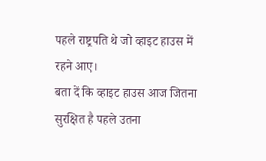पहले राष्ट्रपति थे जो व्हाइट हाउस में रहने आए।
बता दें कि व्हाइट हाउस आज जितना सुरक्षित है पहले उतना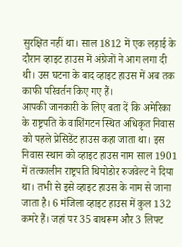सुरक्षित नहीं था। साल 1812 में एक लड़ाई के दौरान व्हाइट हाउस में अंग्रेजों ने आग लगा दी थी। उस घटना के बाद व्हाइट हाउस में अब तक काफी परिवर्तन किए गए हैं।
आपकी जानकारी के लिए बता दें कि अमेरिका के राष्ट्रपति के वाशिंगटन स्थित अधिकृत निवास को पहले प्रेसिडेंट हाउस कहा जाता था। इस निवास स्थान को व्हाइट हाउस नाम साल 1901 में तत्कालीन राष्ट्रपति थियोडोर रुजवेल्ट ने दिया था। तभी से इसे व्हाइट हाउस के नाम से जाना जाता है। 6 मंजिला व्हाइट हाउस में कुल 132 कमरे हैं। जहां पर 35 बाथरूम और 3 लिफ्ट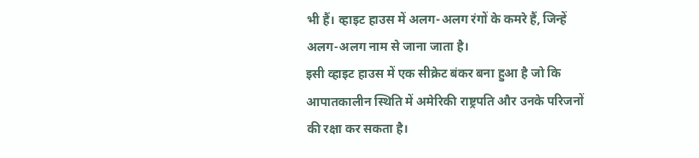भी हैं। व्हाइट हाउस में अलग-अलग रंगों के कमरे हैं, जिन्हें अलग-अलग नाम से जाना जाता है।
इसी व्हाइट हाउस में एक सीक्रेट बंकर बना हुआ है जो कि आपातकालीन स्थिति में अमेरिकी राष्ट्रपति और उनके परिजनों की रक्षा कर सकता है।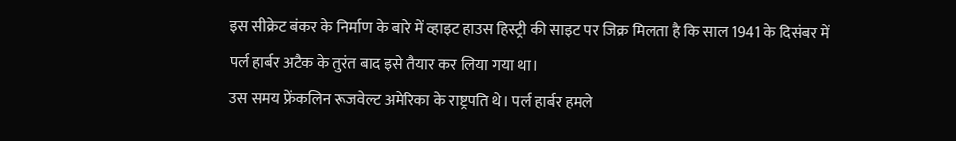इस सीक्रेट बंकर के निर्माण के बारे में व्हाइट हाउस हिस्ट्री की साइट पर जिक्र मिलता है कि साल 1941 के दिसंबर में पर्ल हार्बर अटैक के तुरंत बाद इसे तैयार कर लिया गया था।
उस समय फ्रेंकलिन रूजवेल्ट अमेरिका के राष्ट्रपति थे। पर्ल हार्बर हमले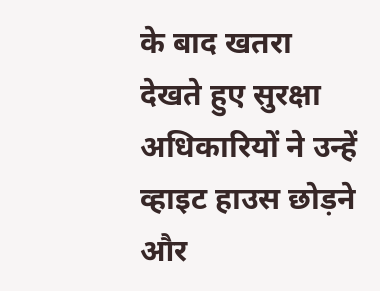के बाद खतरा देखते हुए सुरक्षा अधिकारियों ने उन्हें व्हाइट हाउस छोड़ने और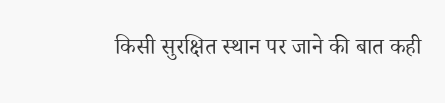किसी सुरक्षित स्थान पर जाने की बात कही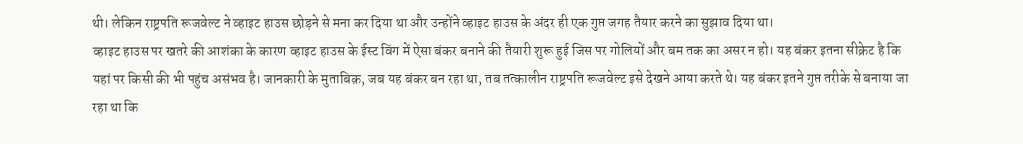थी। लेकिन राष्ट्रपति रूजवेल्ट ने व्हाइट हाउस छोड़ने से मना कर दिया था और उन्होंने व्हाइट हाउस के अंदर ही एक गुप्त जगह तैयार करने का सुझाव दिया था।
व्हाइट हाउस पर खतरे की आशंका के कारण व्हाइट हाउस के ईस्ट विंग में ऐसा बंकर बनाने की तैयारी शुरू हुई जिस पर गोलियों और बम तक का असर न हो। यह बंकर इतना सीक्रेट है कि यहां पर किसी की भी पहुंच असंभव है। जानकारी के मुताबिक़, जब यह बंकर बन रहा था, तब तत्कालीन राष्ट्रपति रूजवेल्ट इसे देखने आया करते थे। यह बंकर इतने गुप्त तरीके से बनाया जा रहा था कि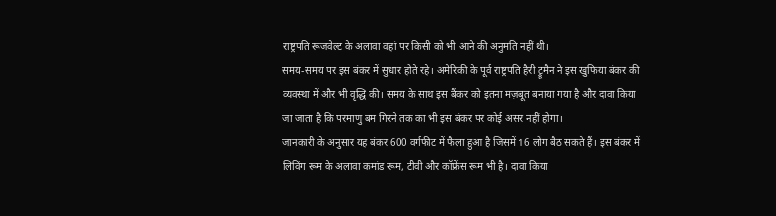राष्ट्रपति रूजवेल्ट के अलावा वहां पर किसी को भी आने की अनुमति नहीं थी।
समय-समय पर इस बंकर में सुधार होते रहे। अमेरिकी के पूर्व राष्ट्रपति हैरी ट्रूमैन ने इस खुफिया बंकर की व्यवस्था में और भी वृद्धि की। समय के साथ इस बैंकर को इतना मज़बूत बनाया गया है और दावा किया जा जाता है कि परमाणु बम गिरने तक का भी इस बंकर पर कोई असर नहीं होगा।
जानकारी के अनुसार यह बंकर 600 वर्गफीट में फैला हुआ है जिसमें 16 लोग बैठ सकते हैं। इस बंकर में लिविंग रूम के अलावा कमांड रूम, टीवी और कॉफ्रेंस रूम भी है। दावा किया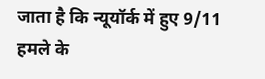जाता है कि न्यूयॉर्क में हुए 9/11 हमले के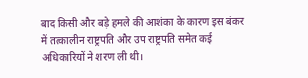बाद किसी और बड़े हमले की आशंका के कारण इस बंकर में तत्कालीन राष्ट्रपति और उप राष्ट्रपति समेत कई अधिकारियों ने शरण ली थी।